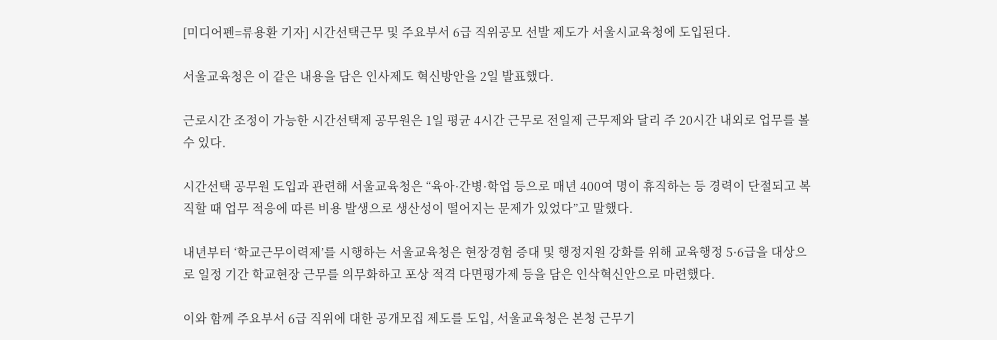[미디어펜=류용환 기자] 시간선택근무 및 주요부서 6급 직위공모 선발 제도가 서울시교육청에 도입된다.

서울교육청은 이 같은 내용을 담은 인사제도 혁신방안을 2일 발표했다.

근로시간 조정이 가능한 시간선택제 공무원은 1일 평균 4시간 근무로 전일제 근무제와 달리 주 20시간 내외로 업무를 볼 수 있다.

시간선택 공무원 도입과 관련해 서울교육청은 “육아·간병·학업 등으로 매년 400여 명이 휴직하는 등 경력이 단절되고 복직할 때 업무 적응에 따른 비용 발생으로 생산성이 떨어지는 문제가 있었다”고 말했다.

내년부터 ‘학교근무이력제’를 시행하는 서울교육청은 현장경험 증대 및 행정지원 강화를 위해 교육행정 5·6급을 대상으로 일정 기간 학교현장 근무를 의무화하고 포상 적격 다면평가제 등을 담은 인삭혁신안으로 마련했다.

이와 함께 주요부서 6급 직위에 대한 공개모집 제도를 도입, 서울교육청은 본청 근무기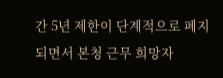간 5년 제한이 단계적으로 폐지되면서 본청 근무 희망자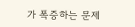가 폭증하는 문제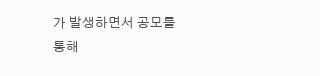가 발생하면서 공모를 통해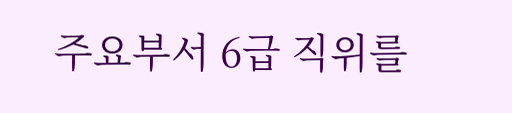주요부서 6급 직위를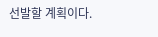선발할 계획이다.